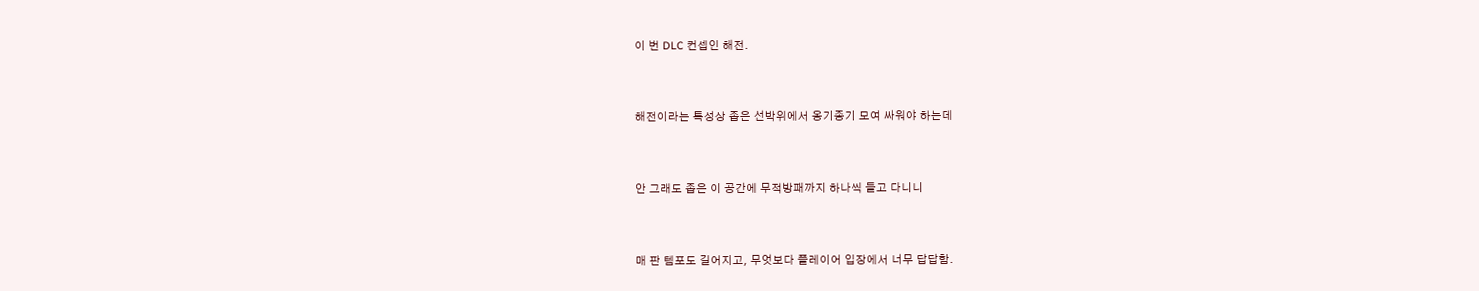이 번 DLC 컨셉인 해전.


해전이라는 특성상 좁은 선박위에서 옹기종기 모여 싸워야 하는데


안 그래도 좁은 이 공간에 무적방패까지 하나씩 들고 다니니


매 판 템포도 길어지고, 무엇보다 플레이어 입장에서 너무 답답함.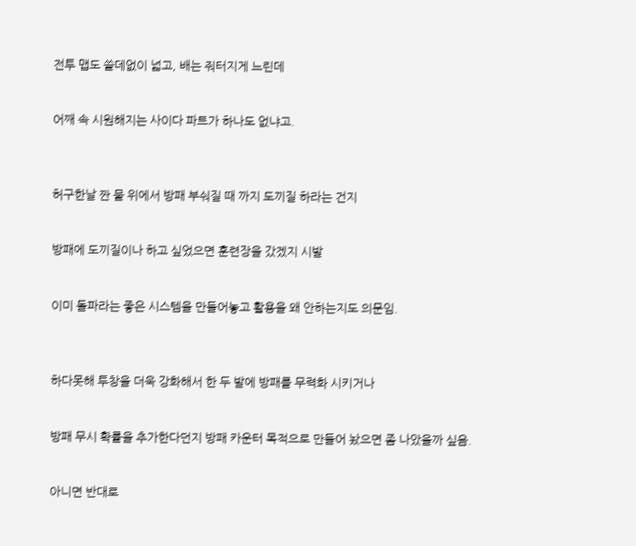전투 맵도 쓸데없이 넓고, 배는 줘터지게 느린데


어째 속 시원해지는 사이다 파트가 하나도 없냐고.



허구한날 짠 물 위에서 방패 부숴질 때 까지 도끼질 하라는 건지


방패에 도끼질이나 하고 싶었으면 훈련장을 갔겠지 시발


이미 돌파라는 좋은 시스템을 만들어놓고 활용을 왜 안하는지도 의문임.



하다못해 투창을 더욱 강화해서 한 두 발에 방패를 무력화 시키거나


방패 무시 확률을 추가한다던지 방패 카운터 목적으로 만들어 놨으면 좀 나았을까 싶음.


아니면 반대로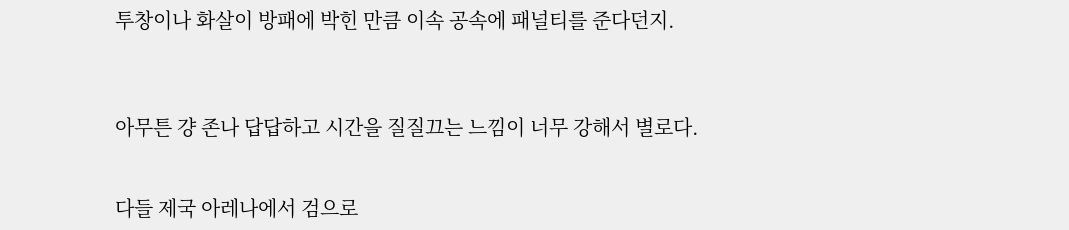투창이나 화살이 방패에 박힌 만큼 이속 공속에 패널티를 준다던지.



아무튼 걍 존나 답답하고 시간을 질질끄는 느낌이 너무 강해서 별로다.


다들 제국 아레나에서 검으로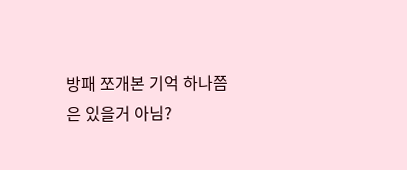방패 쪼개본 기억 하나쯤은 있을거 아님?